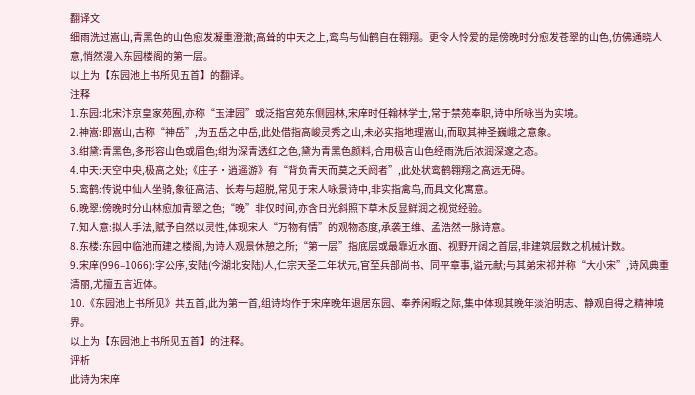翻译文
细雨洗过嵩山,青黑色的山色愈发凝重澄澈;高耸的中天之上,鸾鸟与仙鹤自在翱翔。更令人怜爱的是傍晚时分愈发苍翠的山色,仿佛通晓人意,悄然漫入东园楼阁的第一层。
以上为【东园池上书所见五首】的翻译。
注释
1.东园:北宋汴京皇家苑囿,亦称“玉津园”或泛指宫苑东侧园林,宋庠时任翰林学士,常于禁苑奉职,诗中所咏当为实境。
2.神嵩:即嵩山,古称“神岳”,为五岳之中岳,此处借指高峻灵秀之山,未必实指地理嵩山,而取其神圣巍峨之意象。
3.绀黛:青黑色,多形容山色或眉色;绀为深青透红之色,黛为青黑色颜料,合用极言山色经雨洗后浓润深邃之态。
4.中天:天空中央,极高之处;《庄子·逍遥游》有“背负青天而莫之夭阏者”,此处状鸾鹤翱翔之高远无碍。
5.鸾鹤:传说中仙人坐骑,象征高洁、长寿与超脱,常见于宋人咏景诗中,非实指禽鸟,而具文化寓意。
6.晚翠:傍晚时分山林愈加青翠之色;“晚”非仅时间,亦含日光斜照下草木反显鲜润之视觉经验。
7.知人意:拟人手法,赋予自然以灵性,体现宋人“万物有情”的观物态度,承袭王维、孟浩然一脉诗意。
8.东楼:东园中临池而建之楼阁,为诗人观景休憩之所;“第一层”指底层或最靠近水面、视野开阔之首层,非建筑层数之机械计数。
9.宋庠(996–1066):字公序,安陆(今湖北安陆)人,仁宗天圣二年状元,官至兵部尚书、同平章事,谥元献;与其弟宋祁并称“大小宋”,诗风典重清丽,尤擅五言近体。
10.《东园池上书所见》共五首,此为第一首,组诗均作于宋庠晚年退居东园、奉养闲暇之际,集中体现其晚年淡泊明志、静观自得之精神境界。
以上为【东园池上书所见五首】的注释。
评析
此诗为宋庠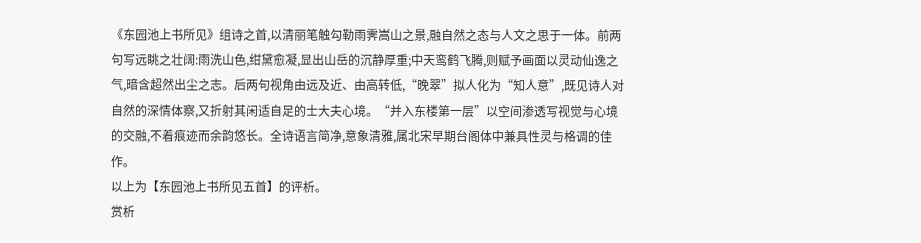《东园池上书所见》组诗之首,以清丽笔触勾勒雨霁嵩山之景,融自然之态与人文之思于一体。前两句写远眺之壮阔:雨洗山色,绀黛愈凝,显出山岳的沉静厚重;中天鸾鹤飞腾,则赋予画面以灵动仙逸之气,暗含超然出尘之志。后两句视角由远及近、由高转低,“晚翠”拟人化为“知人意”,既见诗人对自然的深情体察,又折射其闲适自足的士大夫心境。“并入东楼第一层”以空间渗透写视觉与心境的交融,不着痕迹而余韵悠长。全诗语言简净,意象清雅,属北宋早期台阁体中兼具性灵与格调的佳作。
以上为【东园池上书所见五首】的评析。
赏析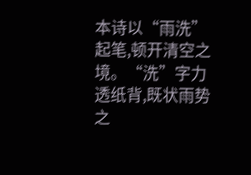本诗以“雨洗”起笔,顿开清空之境。“洗”字力透纸背,既状雨势之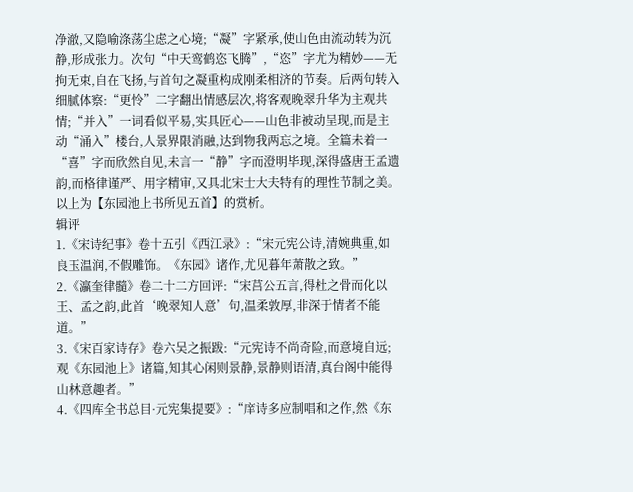净澈,又隐喻涤荡尘虑之心境;“凝”字紧承,使山色由流动转为沉静,形成张力。次句“中天鸾鹤恣飞腾”,“恣”字尤为精妙——无拘无束,自在飞扬,与首句之凝重构成刚柔相济的节奏。后两句转入细腻体察:“更怜”二字翻出情感层次,将客观晚翠升华为主观共情;“并入”一词看似平易,实具匠心——山色非被动呈现,而是主动“涌入”楼台,人景界限消融,达到物我两忘之境。全篇未着一“喜”字而欣然自见,未言一“静”字而澄明毕现,深得盛唐王孟遗韵,而格律谨严、用字精审,又具北宋士大夫特有的理性节制之美。
以上为【东园池上书所见五首】的赏析。
辑评
1.《宋诗纪事》卷十五引《西江录》:“宋元宪公诗,清婉典重,如良玉温润,不假雕饰。《东园》诸作,尤见暮年萧散之致。”
2.《瀛奎律髓》卷二十二方回评:“宋莒公五言,得杜之骨而化以王、孟之韵,此首‘晚翠知人意’句,温柔敦厚,非深于情者不能道。”
3.《宋百家诗存》卷六吴之振跋:“元宪诗不尚奇险,而意境自远;观《东园池上》诸篇,知其心闲则景静,景静则语清,真台阁中能得山林意趣者。”
4.《四库全书总目·元宪集提要》:“庠诗多应制唱和之作,然《东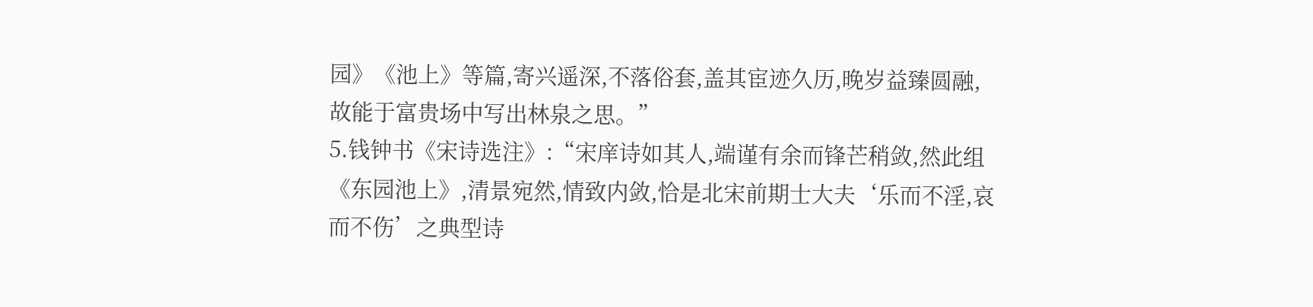园》《池上》等篇,寄兴遥深,不落俗套,盖其宦迹久历,晚岁益臻圆融,故能于富贵场中写出林泉之思。”
5.钱钟书《宋诗选注》:“宋庠诗如其人,端谨有余而锋芒稍敛,然此组《东园池上》,清景宛然,情致内敛,恰是北宋前期士大夫‘乐而不淫,哀而不伤’之典型诗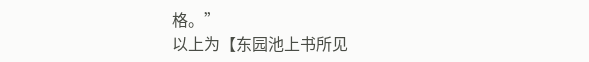格。”
以上为【东园池上书所见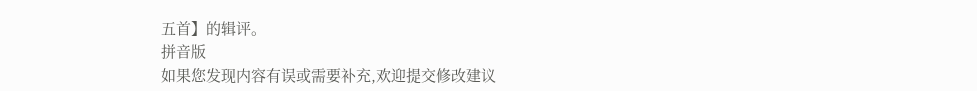五首】的辑评。
拼音版
如果您发现内容有误或需要补充,欢迎提交修改建议